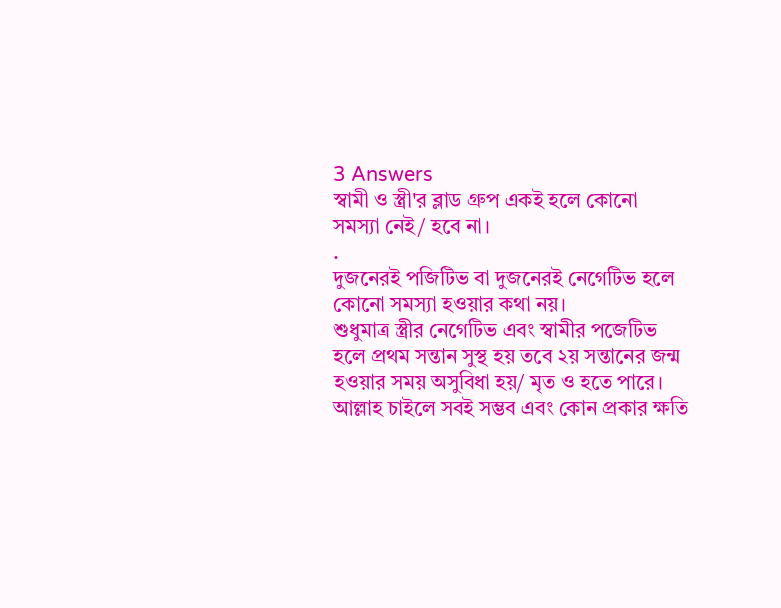3 Answers
স্বামী ও স্ত্রী'র ব্লাড গ্রুপ একই হলে কোনো
সমস্যা নেই/ হবে না।
.
দুজনেরই পজিটিভ বা দুজনেরই নেগেটিভ হলে
কোনো সমস্যা হওয়ার কথা নয়।
শুধুমাত্র স্ত্রীর নেগেটিভ এবং স্বামীর পজেটিভ
হলে প্রথম সন্তান সুস্থ হয় তবে ২য় সন্তানের জন্ম
হওয়ার সময় অসুবিধা হয়/ মৃত ও হতে পারে।
আল্লাহ চাইলে সবই সম্ভব এবং কোন প্রকার ক্ষতি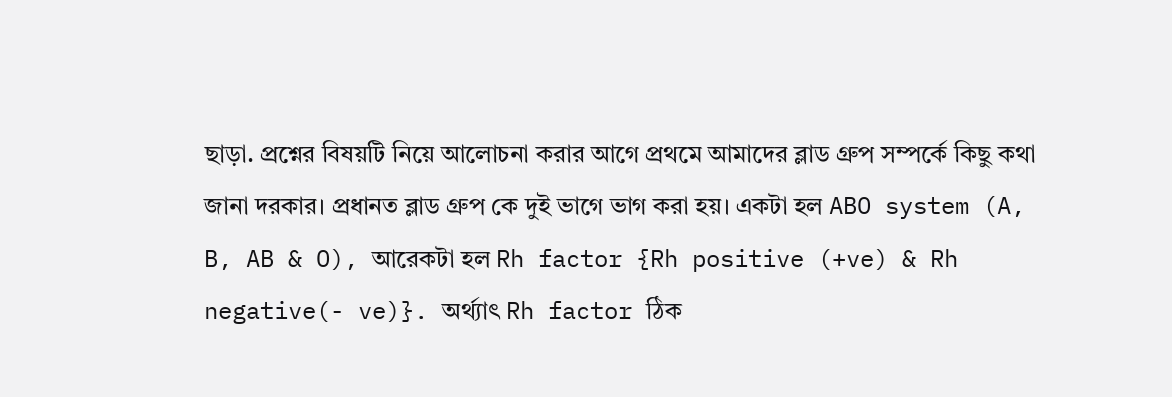ছাড়া. প্রশ্নের বিষয়টি নিয়ে আলোচনা করার আগে প্রথমে আমাদের ব্লাড গ্রুপ সম্পর্কে কিছু কথা জানা দরকার। প্রধানত ব্লাড গ্রুপ কে দুই ভাগে ভাগ করা হয়। একটা হল ABO system (A, B, AB & O), আরেকটা হল Rh factor {Rh positive (+ve) & Rh negative(- ve)}. অর্থ্যাৎ Rh factor ঠিক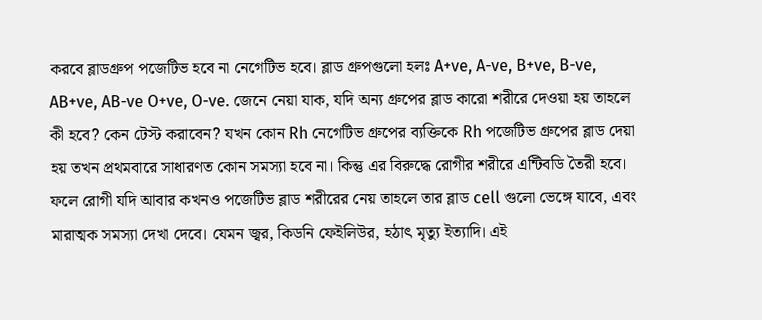করবে ব্লাডগ্রুপ পজেটিভ হবে না নেগেটিভ হবে। ব্লাড গ্রুপগুলো হলঃ A+ve, A-ve, B+ve, B-ve, AB+ve, AB-ve O+ve, O-ve. জেনে নেয়া যাক, যদি অন্য গ্রুপের ব্লাড কারো শরীরে দেওয়া হয় তাহলে কী হবে? কেন টেস্ট করাবেন? যখন কোন Rh নেগেটিভ গ্রুপের ব্যক্তিকে Rh পজেটিভ গ্রুপের ব্লাড দেয়া হয় তখন প্রথমবারে সাধারণত কোন সমস্যা হবে না। কিন্তু এর বিরুদ্ধে রোগীর শরীরে এন্টিবডি তৈরী হবে। ফলে রোগী যদি আবার কখনও পজেটিভ ব্লাড শরীরের নেয় তাহলে তার ব্লাড cell গুলো ভেঙ্গে যাবে, এবং মারাত্মক সমস্যা দেখা দেবে। যেমন জ্বর, কিডনি ফেইলিউর, হঠাৎ মৃত্যু ইত্যাদি। এই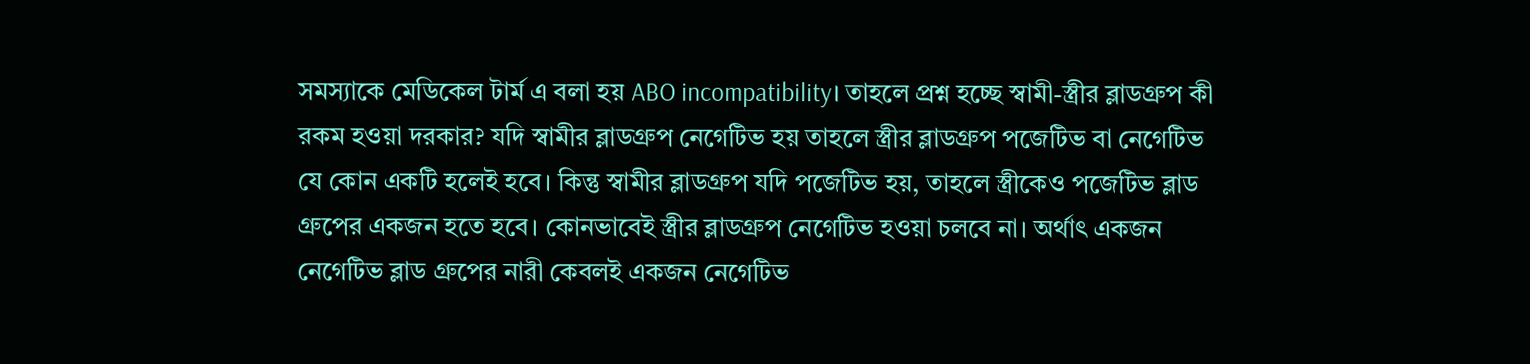সমস্যাকে মেডিকেল টার্ম এ বলা হয় ABO incompatibility। তাহলে প্রশ্ন হচ্ছে স্বামী-স্ত্রীর ব্লাডগ্রুপ কী রকম হওয়া দরকার? যদি স্বামীর ব্লাডগ্রুপ নেগেটিভ হয় তাহলে স্ত্রীর ব্লাডগ্রুপ পজেটিভ বা নেগেটিভ যে কোন একটি হলেই হবে। কিন্তু স্বামীর ব্লাডগ্রুপ যদি পজেটিভ হয়, তাহলে স্ত্রীকেও পজেটিভ ব্লাড গ্রুপের একজন হতে হবে। কোনভাবেই স্ত্রীর ব্লাডগ্রুপ নেগেটিভ হওয়া চলবে না। অর্থাৎ একজন নেগেটিভ ব্লাড গ্রুপের নারী কেবলই একজন নেগেটিভ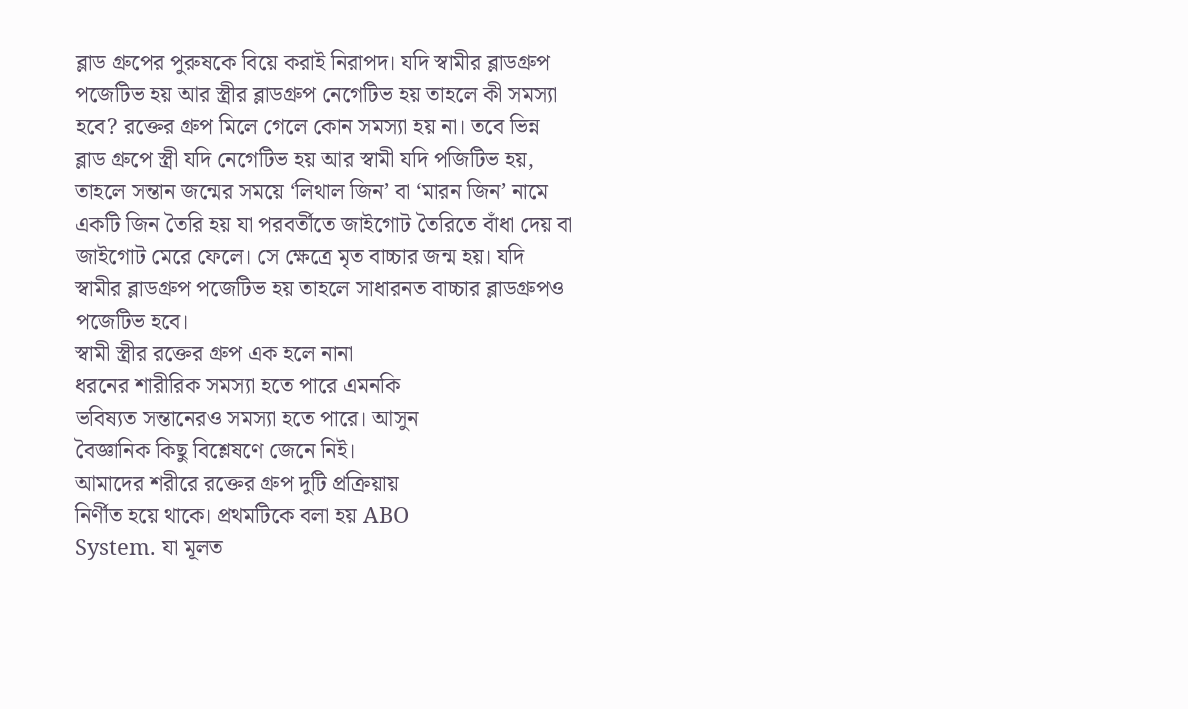ব্লাড গ্রুপের পুরুষকে বিয়ে করাই নিরাপদ। যদি স্বামীর ব্লাডগ্রুপ পজেটিভ হয় আর স্ত্রীর ব্লাডগ্রুপ নেগেটিভ হয় তাহলে কী সমস্যা হবে? রক্তের গ্রুপ মিলে গেলে কোন সমস্যা হয় না। তবে ভিন্ন ব্লাড গ্রুপে স্ত্রী যদি নেগেটিভ হয় আর স্বামী যদি পজিটিভ হয়, তাহলে সন্তান জন্মের সময়ে ‘লিথাল জিন’ বা ‘মারন জিন’ নামে একটি জিন তৈরি হয় যা পরবর্তীতে জাইগোট তৈরিতে বাঁধা দেয় বা জাইগোট মেরে ফেলে। সে ক্ষেত্রে মৃত বাচ্চার জন্ম হয়। যদি স্বামীর ব্লাডগ্রুপ পজেটিভ হয় তাহলে সাধারনত বাচ্চার ব্লাডগ্রুপও পজেটিভ হবে।
স্বামী স্ত্রীর রক্তের গ্রুপ এক হলে নানা
ধরনের শারীরিক সমস্যা হতে পারে এমনকি
ভবিষ্যত সন্তানেরও সমস্যা হতে পারে। আসুন
বৈজ্ঞানিক কিছু বিশ্লেষণে জেনে নিই।
আমাদের শরীরে রক্তের গ্রুপ দুটি প্রক্রিয়ায়
নির্ণীত হয়ে থাকে। প্রথমটিকে বলা হয় ABO
System. যা মূলত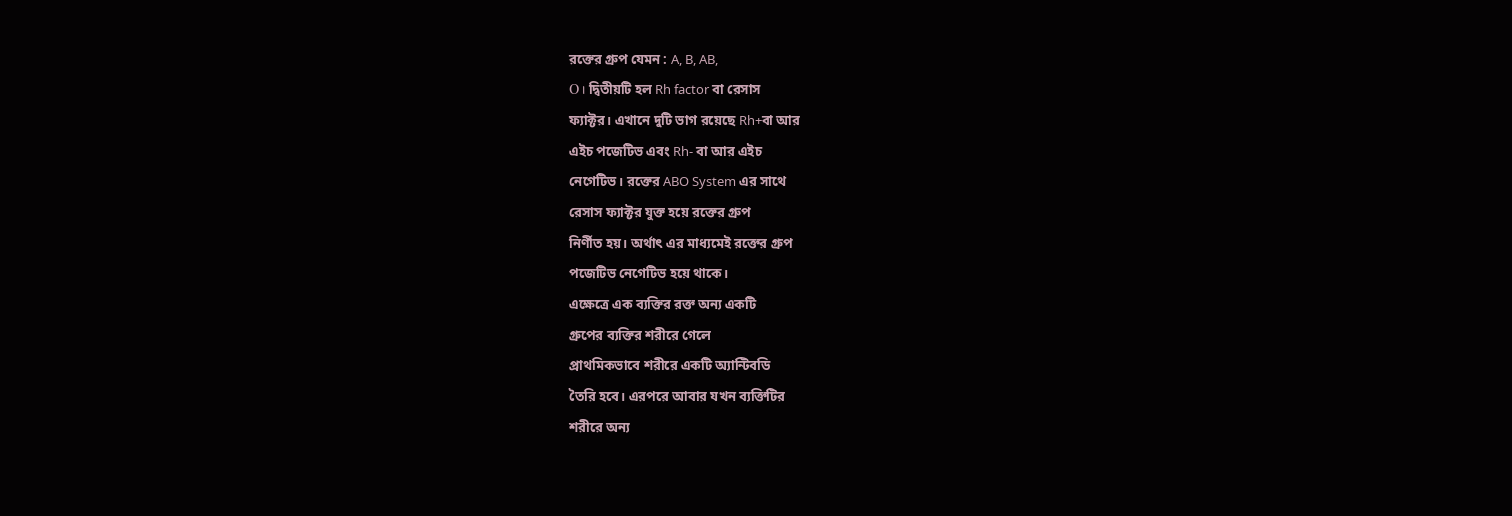রক্তের গ্রুপ যেমন : A, B, AB,
O। দ্বিতীয়টি হল Rh factor বা রেসাস
ফ্যাক্টর। এখানে দুটি ভাগ রয়েছে Rh+বা আর
এইচ পজেটিভ এবং Rh- বা আর এইচ
নেগেটিভ। রক্তের ABO System এর সাথে
রেসাস ফ্যাক্টর যুক্ত হয়ে রক্তের গ্রুপ
নির্ণীত হয়। অর্থাৎ এর মাধ্যমেই রক্তের গ্রুপ
পজেটিভ নেগেটিভ হয়ে থাকে।
এক্ষেত্রে এক ব্যক্তির রক্ত অন্য একটি
গ্রুপের ব্যক্তির শরীরে গেলে
প্রাথমিকভাবে শরীরে একটি অ্যান্টিবডি
তৈরি হবে। এরপরে আবার যখন ব্যক্তিটির
শরীরে অন্য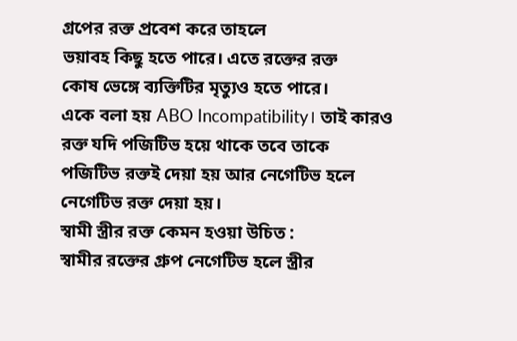গ্রপের রক্ত প্রবেশ করে তাহলে
ভয়াবহ কিছু হতে পারে। এতে রক্তের রক্ত
কোষ ভেঙ্গে ব্যক্তিটির মৃত্যুও হতে পারে।
একে বলা হয় ABO Incompatibility। তাই কারও
রক্ত যদি পজিটিভ হয়ে থাকে তবে তাকে
পজিটিভ রক্তই দেয়া হয় আর নেগেটিভ হলে
নেগেটিভ রক্ত দেয়া হয়।
স্বামী স্ত্রীর রক্ত কেমন হওয়া উচিত :
স্বামীর রক্তের গ্রুপ নেগেটিভ হলে স্ত্রীর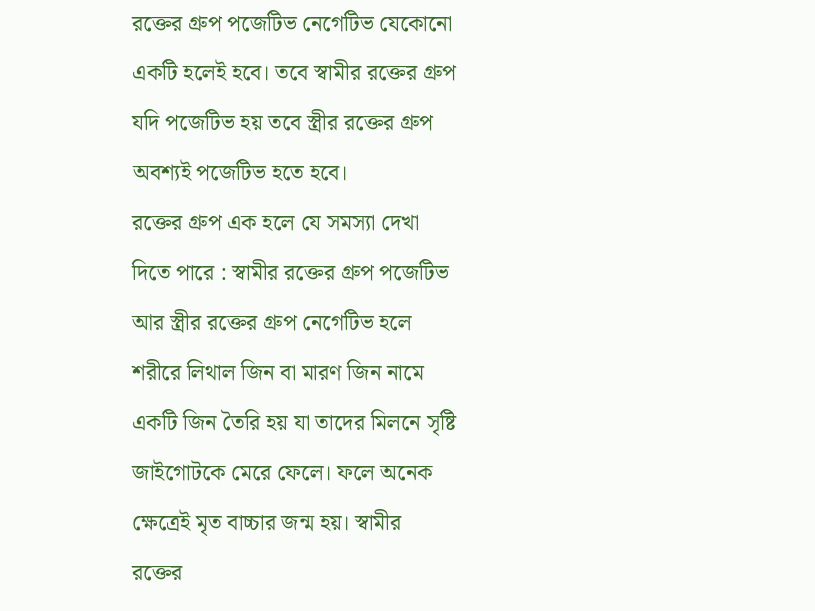রক্তের গ্রুপ পজেটিভ নেগেটিভ যেকোনো
একটি হলেই হবে। তবে স্বামীর রক্তের গ্রুপ
যদি পজেটিভ হয় তবে স্ত্রীর রক্তের গ্রুপ
অবশ্যই পজেটিভ হতে হবে।
রক্তের গ্রুপ এক হলে যে সমস্যা দেখা
দিতে পারে : স্বামীর রক্তের গ্রুপ পজেটিভ
আর স্ত্রীর রক্তের গ্রুপ নেগেটিভ হলে
শরীরে লিথাল জিন বা মারণ জিন নামে
একটি জিন তৈরি হয় যা তাদের মিলনে সৃষ্টি
জাইগোটকে মেরে ফেলে। ফলে অনেক
ক্ষেত্রেই মৃত বাচ্চার জন্ম হয়। স্বামীর
রক্তের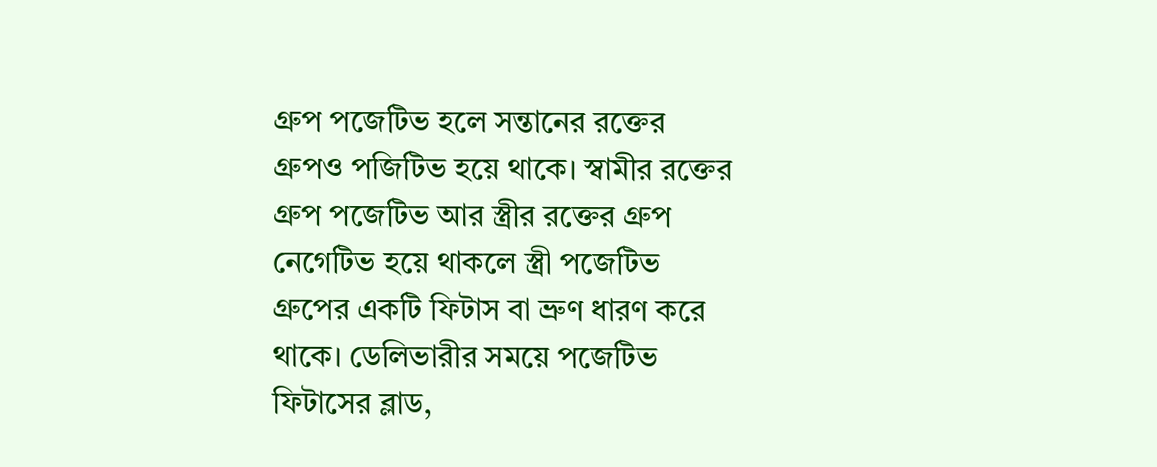গ্রুপ পজেটিভ হলে সন্তানের রক্তের
গ্রুপও পজিটিভ হয়ে থাকে। স্বামীর রক্তের
গ্রুপ পজেটিভ আর স্ত্রীর রক্তের গ্রুপ
নেগেটিভ হয়ে থাকলে স্ত্রী পজেটিভ
গ্রুপের একটি ফিটাস বা ভ্রুণ ধারণ করে
থাকে। ডেলিভারীর সময়ে পজেটিভ
ফিটাসের ব্লাড,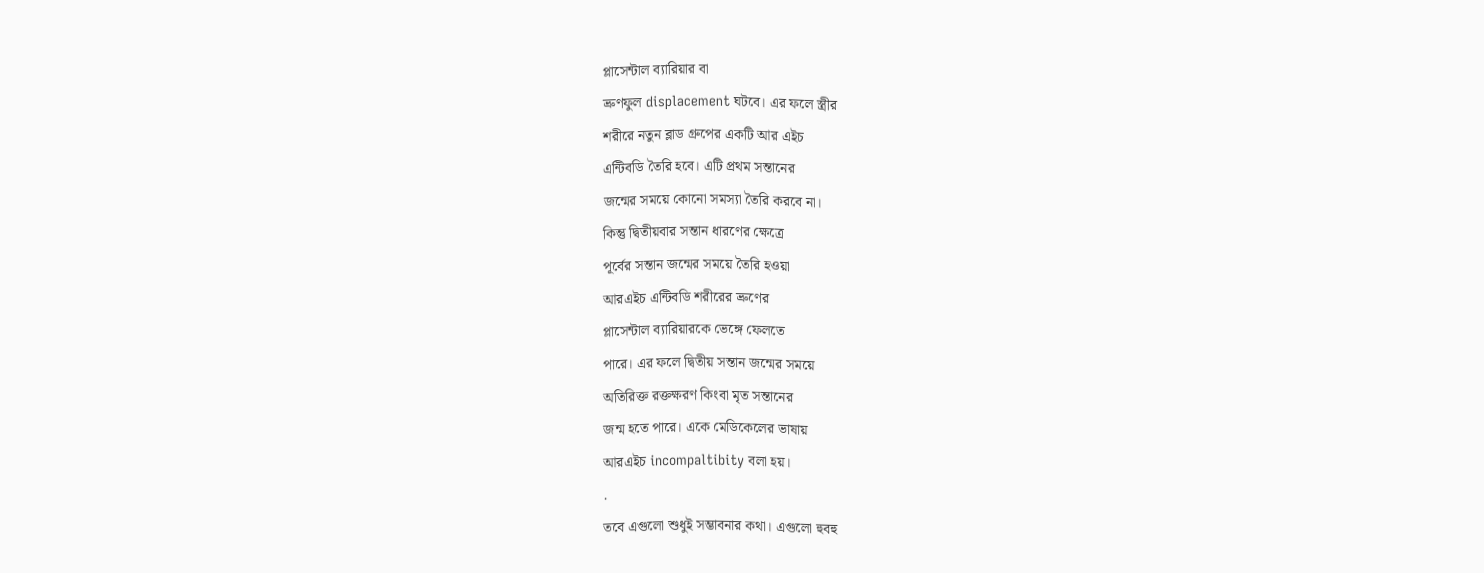প্লাসেন্টাল ব্যারিয়ার বা
ভ্রুণফুল displacement ঘটবে। এর ফলে স্ত্রীর
শরীরে নতুন ব্লাড গ্রুপের একটি আর এইচ
এন্টিবডি তৈরি হবে। এটি প্রথম সন্তানের
জন্মের সময়ে কোনো সমস্যা তৈরি করবে না।
কিন্তু দ্বিতীয়বার সন্তান ধারণের ক্ষেত্রে
পূর্বের সন্তান জন্মের সময়ে তৈরি হওয়া
আরএইচ এন্টিবডি শরীরের ভ্রুণের
প্লাসেন্টাল ব্যারিয়ারকে ভেঙ্গে ফেলতে
পারে। এর ফলে দ্বিতীয় সন্তান জন্মের সময়ে
অতিরিক্ত রক্তক্ষরণ কিংবা মৃত সন্তানের
জন্ম হতে পারে। একে মেডিকেলের ভাষায়
আরএইচ incompaltibity বলা হয়।
.
তবে এগুলো শুধুই সম্ভাবনার কথা। এগুলো হুবহু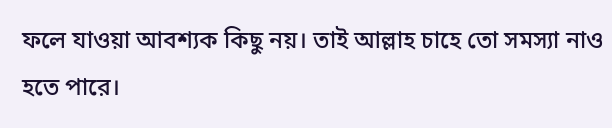ফলে যাওয়া আবশ্যক কিছু নয়। তাই আল্লাহ চাহে তো সমস্যা নাও হতে পারে।